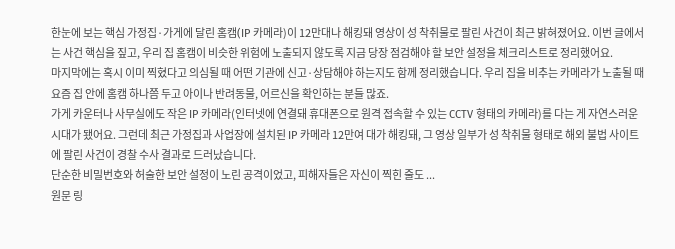한눈에 보는 핵심 가정집·가게에 달린 홈캠(IP 카메라)이 12만대나 해킹돼 영상이 성 착취물로 팔린 사건이 최근 밝혀졌어요. 이번 글에서는 사건 핵심을 짚고, 우리 집 홈캠이 비슷한 위험에 노출되지 않도록 지금 당장 점검해야 할 보안 설정을 체크리스트로 정리했어요.
마지막에는 혹시 이미 찍혔다고 의심될 때 어떤 기관에 신고·상담해야 하는지도 함께 정리했습니다. 우리 집을 비추는 카메라가 노출될 때 요즘 집 안에 홈캠 하나쯤 두고 아이나 반려동물, 어르신을 확인하는 분들 많죠.
가게 카운터나 사무실에도 작은 IP 카메라(인터넷에 연결돼 휴대폰으로 원격 접속할 수 있는 CCTV 형태의 카메라)를 다는 게 자연스러운 시대가 됐어요. 그런데 최근 가정집과 사업장에 설치된 IP 카메라 12만여 대가 해킹돼, 그 영상 일부가 성 착취물 형태로 해외 불법 사이트에 팔린 사건이 경찰 수사 결과로 드러났습니다.
단순한 비밀번호와 허술한 보안 설정이 노린 공격이었고, 피해자들은 자신이 찍힌 줄도 ...
원문 링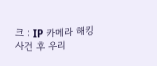크 : IP 카메라 해킹 사건 후 우리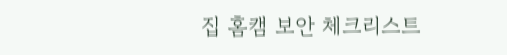집 홈캠 보안 체크리스트